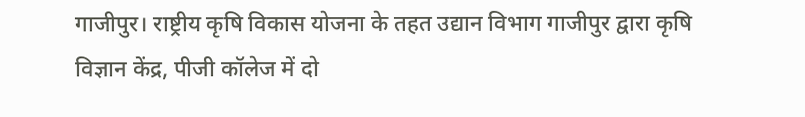गाजीपुर। राष्ट्रीय कृषि विकास योजना के तहत उद्यान विभाग गाजीपुर द्वारा कृषि विज्ञान केंद्र, पीजी कॉलेज में दो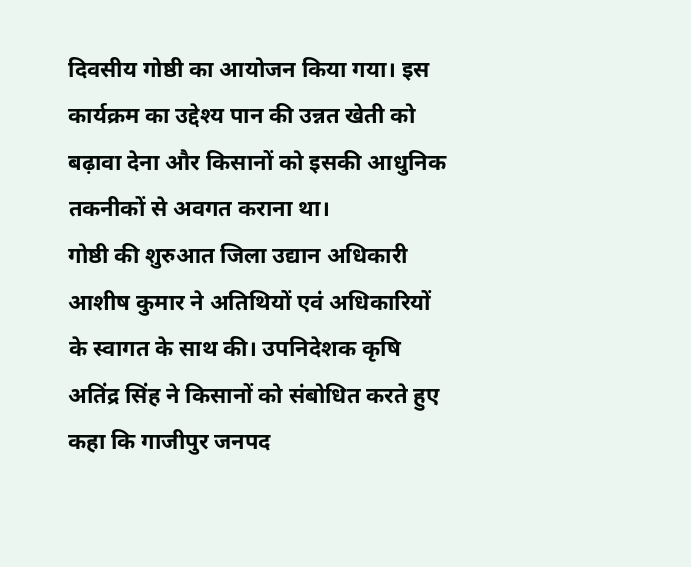दिवसीय गोष्ठी का आयोजन किया गया। इस कार्यक्रम का उद्देश्य पान की उन्नत खेती को बढ़ावा देना और किसानों को इसकी आधुनिक तकनीकों से अवगत कराना था।
गोष्ठी की शुरुआत जिला उद्यान अधिकारी आशीष कुमार ने अतिथियों एवं अधिकारियों के स्वागत के साथ की। उपनिदेशक कृषि अतिंद्र सिंह ने किसानों को संबोधित करते हुए कहा कि गाजीपुर जनपद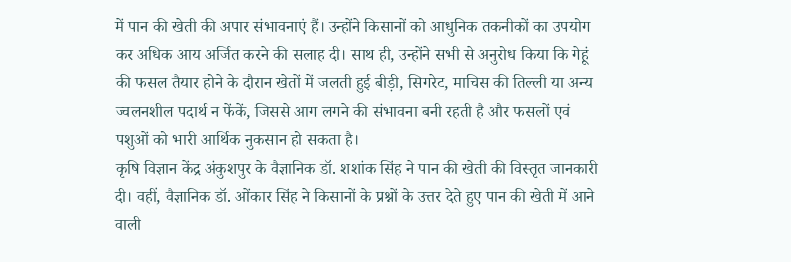में पान की खेती की अपार संभावनाएं हैं। उन्होंने किसानों को आधुनिक तकनीकों का उपयोग कर अधिक आय अर्जित करने की सलाह दी। साथ ही, उन्होंने सभी से अनुरोध किया कि गेहूं की फसल तैयार होने के दौरान खेतों में जलती हुई बीड़ी, सिगरेट, माचिस की तिल्ली या अन्य ज्वलनशील पदार्थ न फेंकें, जिससे आग लगने की संभावना बनी रहती है और फसलों एवं पशुओं को भारी आर्थिक नुकसान हो सकता है।
कृषि विज्ञान केंद्र अंकुशपुर के वैज्ञानिक डॉ. शशांक सिंह ने पान की खेती की विस्तृत जानकारी दी। वहीं, वैज्ञानिक डॉ. ओंकार सिंह ने किसानों के प्रश्नों के उत्तर देते हुए पान की खेती में आने वाली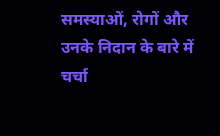समस्याओं, रोगों और उनके निदान के बारे में चर्चा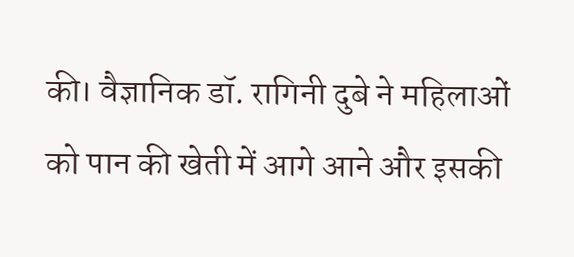की। वैज्ञानिक डॉ. रागिनी दुबे ने महिलाओं को पान की खेती में आगे आने और इसकी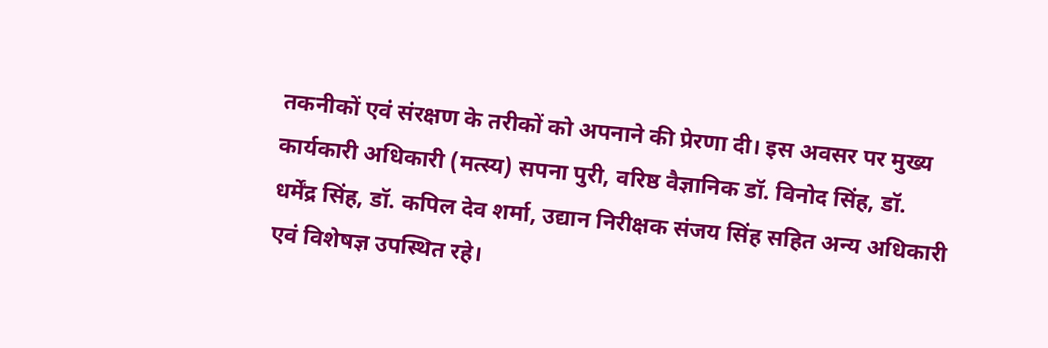तकनीकों एवं संरक्षण के तरीकों को अपनाने की प्रेरणा दी। इस अवसर पर मुख्य कार्यकारी अधिकारी (मत्स्य) सपना पुरी, वरिष्ठ वैज्ञानिक डॉ. विनोद सिंह, डॉ. धर्मेंद्र सिंह, डॉ. कपिल देव शर्मा, उद्यान निरीक्षक संजय सिंह सहित अन्य अधिकारी एवं विशेषज्ञ उपस्थित रहे।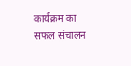कार्यक्रम का सफल संचालन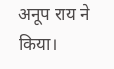अनूप राय ने किया।